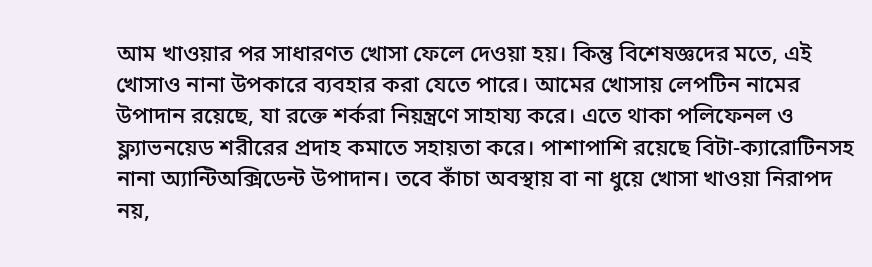আম খাওয়ার পর সাধারণত খোসা ফেলে দেওয়া হয়। কিন্তু বিশেষজ্ঞদের মতে, এই খোসাও নানা উপকারে ব্যবহার করা যেতে পারে। আমের খোসায় লেপটিন নামের উপাদান রয়েছে, যা রক্তে শর্করা নিয়ন্ত্রণে সাহায্য করে। এতে থাকা পলিফেনল ও ফ্ল্যাভনয়েড শরীরের প্রদাহ কমাতে সহায়তা করে। পাশাপাশি রয়েছে বিটা-ক্যারোটিনসহ নানা অ্যান্টিঅক্সিডেন্ট উপাদান। তবে কাঁচা অবস্থায় বা না ধুয়ে খোসা খাওয়া নিরাপদ নয়,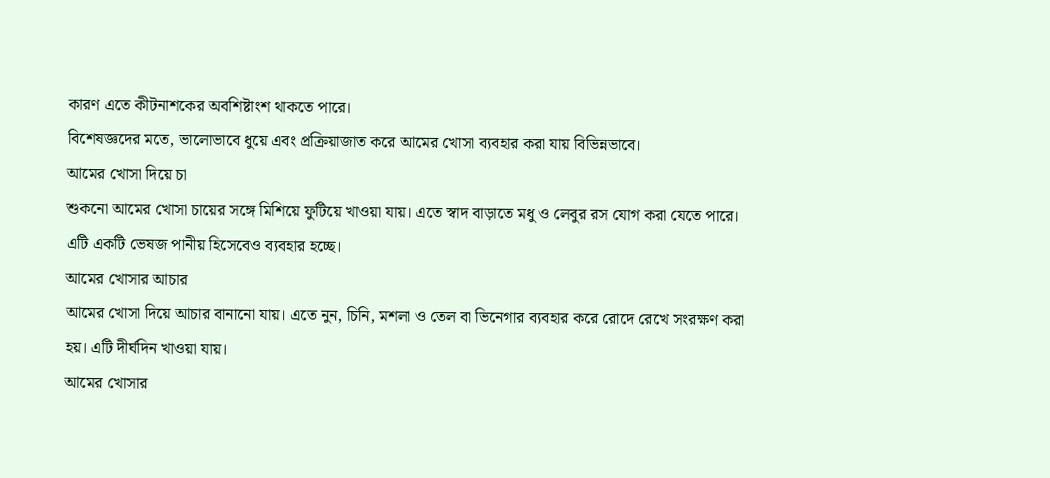কারণ এতে কীটনাশকের অবশিষ্টাংশ থাকতে পারে।
বিশেষজ্ঞদের মতে, ভালোভাবে ধুয়ে এবং প্রক্রিয়াজাত করে আমের খোসা ব্যবহার করা যায় বিভিন্নভাবে।
আমের খোসা দিয়ে চা
শুকনো আমের খোসা চায়ের সঙ্গে মিশিয়ে ফুটিয়ে খাওয়া যায়। এতে স্বাদ বাড়াতে মধু ও লেবুর রস যোগ করা যেতে পারে। এটি একটি ভেষজ পানীয় হিসেবেও ব্যবহার হচ্ছে।
আমের খোসার আচার
আমের খোসা দিয়ে আচার বানানো যায়। এতে নুন, চিনি, মশলা ও তেল বা ভিনেগার ব্যবহার করে রোদে রেখে সংরক্ষণ করা হয়। এটি দীর্ঘদিন খাওয়া যায়।
আমের খোসার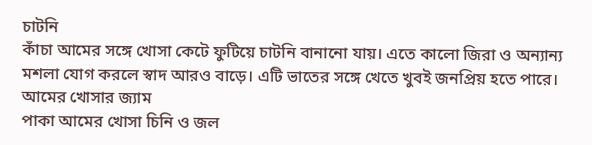চাটনি
কাঁচা আমের সঙ্গে খোসা কেটে ফুটিয়ে চাটনি বানানো যায়। এতে কালো জিরা ও অন্যান্য মশলা যোগ করলে স্বাদ আরও বাড়ে। এটি ভাতের সঙ্গে খেতে খুবই জনপ্রিয় হতে পারে।
আমের খোসার জ্যাম
পাকা আমের খোসা চিনি ও জল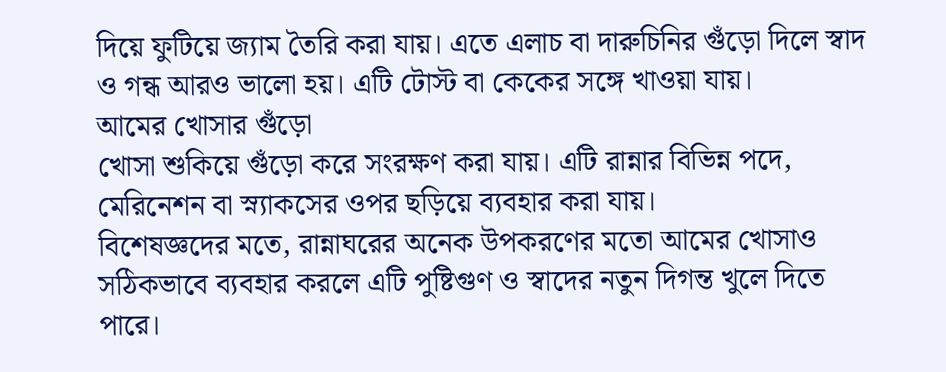দিয়ে ফুটিয়ে জ্যাম তৈরি করা যায়। এতে এলাচ বা দারুচিনির গুঁড়ো দিলে স্বাদ ও গন্ধ আরও ভালো হয়। এটি টোস্ট বা কেকের সঙ্গে খাওয়া যায়।
আমের খোসার গুঁড়ো
খোসা শুকিয়ে গুঁড়ো করে সংরক্ষণ করা যায়। এটি রান্নার বিভিন্ন পদে, মেরিনেশন বা স্ন্যাকসের ওপর ছড়িয়ে ব্যবহার করা যায়।
বিশেষজ্ঞদের মতে, রান্নাঘরের অনেক উপকরণের মতো আমের খোসাও সঠিকভাবে ব্যবহার করলে এটি পুষ্টিগুণ ও স্বাদের নতুন দিগন্ত খুলে দিতে পারে।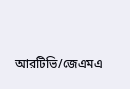আরটিভি/জেএমএ